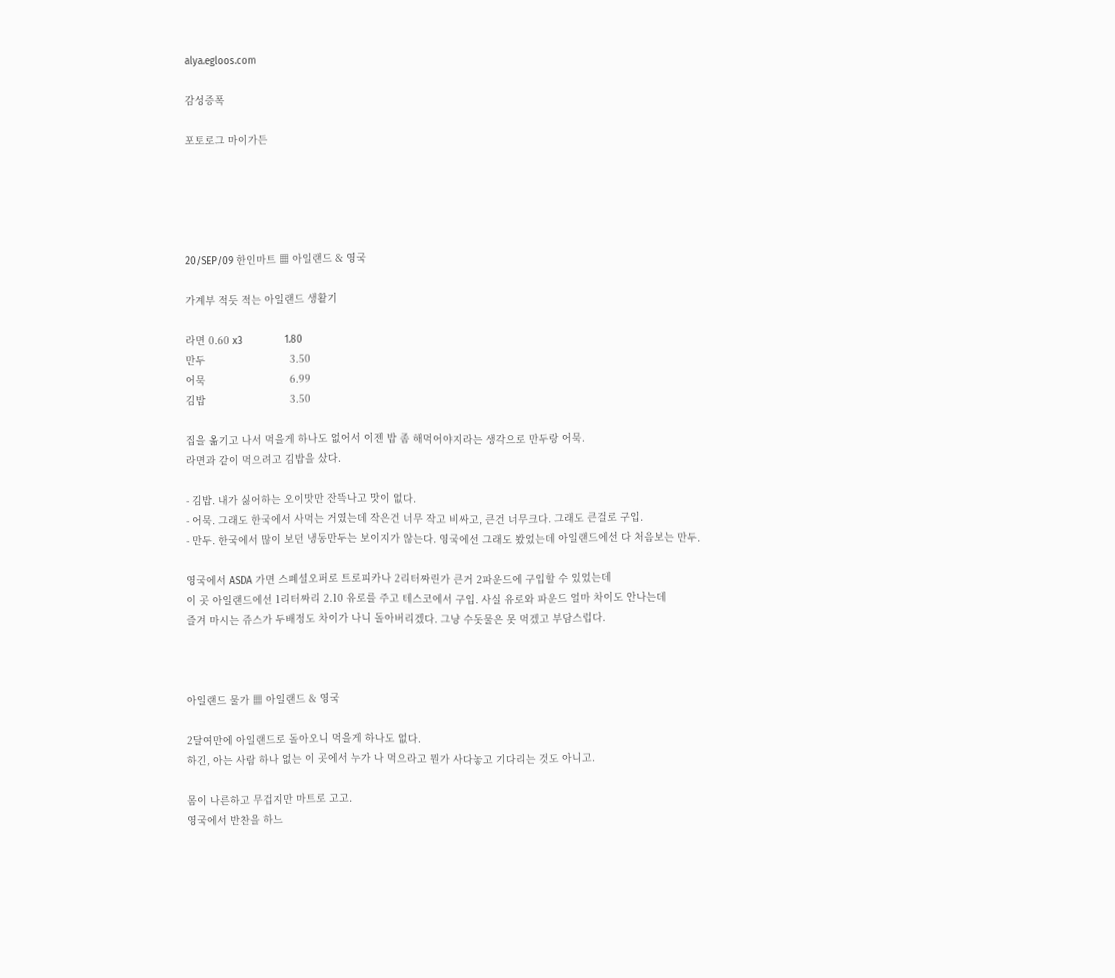alya.egloos.com

감성증폭

포토로그 마이가든





20/SEP/09 한인마트 ▦ 아일랜드 & 영국

가계부 적듯 적는 아일랜드 생활기

라면 0.60 x3              1.80
만두                            3.50
어묵                            6.99
김밥                            3.50

집을 옮기고 나서 먹을게 하나도 없어서 이젠 밥 좀 해먹어야지라는 생각으로 만두랑 어묵.
라면과 같이 먹으려고 김밥을 샀다.

- 김밥. 내가 싫어하는 오이맛만 잔뜩나고 맛이 없다.
- 어묵. 그래도 한국에서 사먹는 거였는데 작은건 너무 작고 비싸고, 큰건 너무크다. 그래도 큰걸로 구입.
- 만두. 한국에서 많이 보던 냉동만두는 보이지가 않는다. 영국에선 그래도 봤었는데 아일랜드에선 다 처음보는 만두.

영국에서 ASDA 가면 스폐셜오퍼로 트로피카나 2리터짜린가 큰거 2파운드에 구입할 수 있었는데
이 곳 아일랜드에선 1리터짜리 2.10 유로를 주고 테스코에서 구입. 사실 유로와 파운드 얼마 차이도 안나는데
즐겨 마시는 쥬스가 두배정도 차이가 나니 돌아버리겠다. 그냥 수돗물은 못 먹겠고 부담스럽다.



아일랜드 물가 ▦ 아일랜드 & 영국

2달여만에 아일랜드로 돌아오니 먹을게 하나도 없다.
하긴, 아는 사람 하나 없는 이 곳에서 누가 나 먹으라고 뭔가 사다놓고 기다리는 것도 아니고.

몸이 나른하고 무겁지만 마트로 고고.
영국에서 반찬을 하느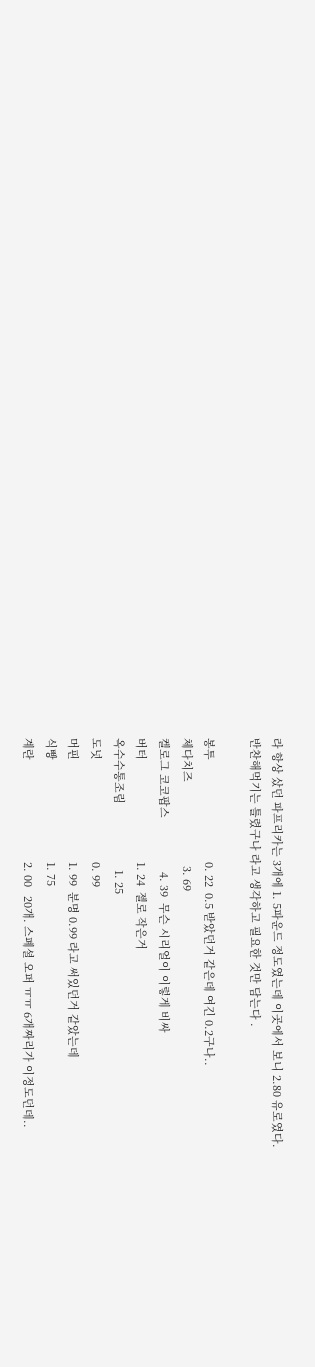라 항상 샀던 파프리카는 3개에 1. 5파운드 정도였는데 이곳에서 보니 2.80 유로였다.
반찬해먹기는 틀렸구나 라고 생각하고 필요한 것만 담는다 .

봉투                                  0. 22  0.5 받았던거 같은데 여긴 0.2구나..
체다치즈                            3. 69
켈로그 코코팝스                  4. 39  무슨 시리얼이 이렇게 비싸
버터                                  1. 24  젤로 작은거
옥수수통조림                      1. 25
도넛                                  0. 99
머핀                                  1. 99  분명 0.99 라고 써있던거 같았는데
식빵                                  1. 75
계란                                  2. 00   20개. 스폐셜 오퍼 ㅠㅠ 6개짜리가 이정도던데..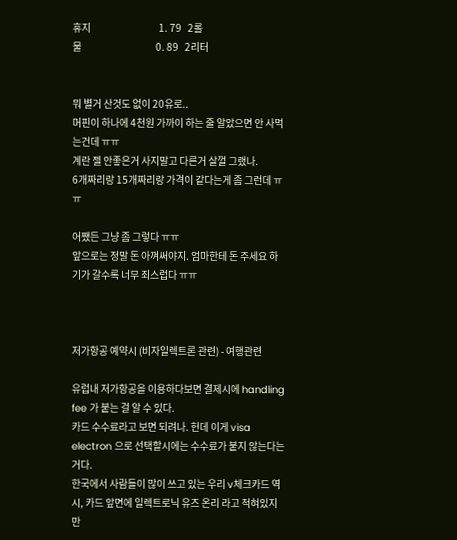휴지                                  1. 79   2롤
물                                     0. 89   2리터


뭐 별거 산것도 없이 20유로..
머핀이 하나에 4천원 가까이 하는 줄 알았으면 안 사먹는건데 ㅠㅠ
계란 젤 안좋은거 사지말고 다른거 살껄 그랬나.
6개짜리랑 15개짜리랑 가격이 같다는게 좀 그런데 ㅠㅠ

어쨌든 그냥 좀 그렇다 ㅠㅠ
앞으로는 정말 돈 아껴써야지. 엄마한테 돈 주세요 하기가 갈수록 너무 죄스럽다 ㅠㅠ



저가항공 예약시 (비자일렉트론 관련) - 여행관련

유럽내 저가항공을 이용하다보면 결제시에 handling fee 가 붙는 걸 알 수 있다.
카드 수수료라고 보면 되려나. 헌데 이게 visa electron 으로 선택할시에는 수수료가 붙지 않는다는거다.
한국에서 사람들이 많이 쓰고 있는 우리 v체크카드 역시, 카드 앞면에 일렉트로닉 유즈 온리 라고 적혀있지만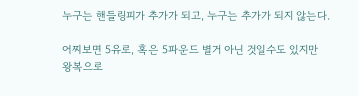누구는 핸들링피가 추가가 되고, 누구는 추가가 되지 않는다.

어찌보면 5유로, 혹은 5파운드 별거 아닌 것일수도 있지만
왕복으로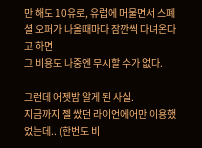만 해도 10유로, 유럽에 머물면서 스폐셜 오퍼가 나올때마다 잠깐씩 다녀온다고 하면
그 비용도 나중엔 무시할 수가 없다.

그런데 어젯밤 알게 된 사실.
지금까지 젤 쌌던 라이언에어만 이용했었는데.. (한번도 비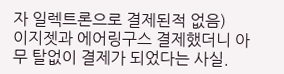자 일렉트론으로 결제된적 없음)
이지젯과 에어링구스 결제했더니 아무 탈없이 결제가 되었다는 사실.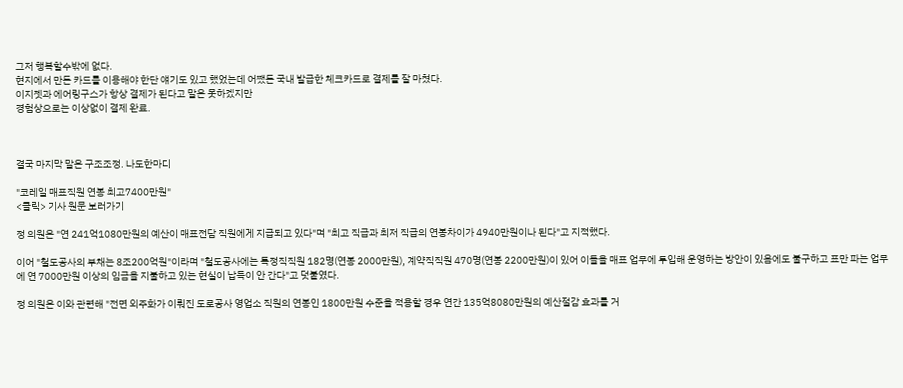그저 행복할수밖에 없다.
현지에서 만든 카드를 이용해야 한단 얘기도 있고 했었는데 어쨌든 국내 발급한 체크카드로 결제를 잘 마쳤다.
이지젯과 에어링구스가 항상 결제가 된다고 말은 못하겠지만
경험상으로는 이상없이 결제 완료.



결국 마지막 말은 구조조정. 나도한마디

"코레일 매표직원 연봉 최고7400만원"
<클릭> 기사 원문 보러가기

정 의원은 "연 241억1080만원의 예산이 매표전담 직원에게 지급되고 있다"며 "최고 직급과 최저 직급의 연봉차이가 4940만원이나 된다"고 지적했다.

이어 "철도공사의 부채는 8조200억원"이라며 "철도공사에는 특정직직원 182명(연봉 2000만원), 계약직직원 470명(연봉 2200만원)이 있어 이들을 매표 업무에 투입해 운영하는 방안이 있음에도 불구하고 표만 파는 업무에 연 7000만원 이상의 임금을 지불하고 있는 현실이 납득이 안 간다"고 덧붙였다.

정 의원은 이와 관련해 "전면 외주화가 이뤄진 도로공사 영업소 직원의 연봉인 1800만원 수준을 적용할 경우 연간 135억8080만원의 예산절감 효과를 거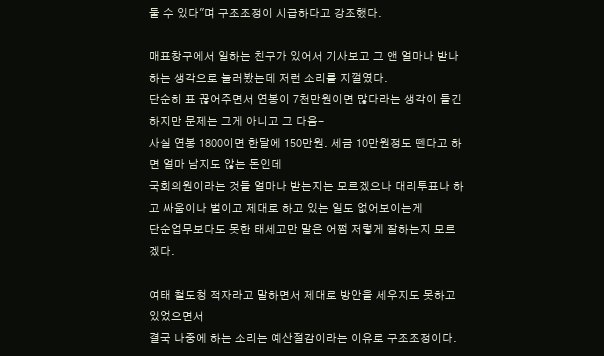둘 수 있다"며 구조조정이 시급하다고 강조했다.

매표창구에서 일하는 친구가 있어서 기사보고 그 앤 얼마나 받나 하는 생각으로 눌러봤는데 저런 소리를 지껄였다.
단순히 표 끊어주면서 연봉이 7천만원이면 많다라는 생각이 들긴하지만 문제는 그게 아니고 그 다음-
사실 연봉 1800이면 한달에 150만원. 세금 10만원정도 뗀다고 하면 얼마 남지도 않는 돈인데
국회의원이라는 것들 얼마나 받는지는 모르겠으나 대리투표나 하고 싸움이나 벌이고 제대로 하고 있는 일도 없어보이는게
단순업무보다도 못한 태세고만 말은 어쩜 저렇게 잘하는지 모르겠다.

여태 철도청 적자라고 말하면서 제대로 방안을 세우지도 못하고 있었으면서
결국 나중에 하는 소리는 예산절감이라는 이유로 구조조정이다.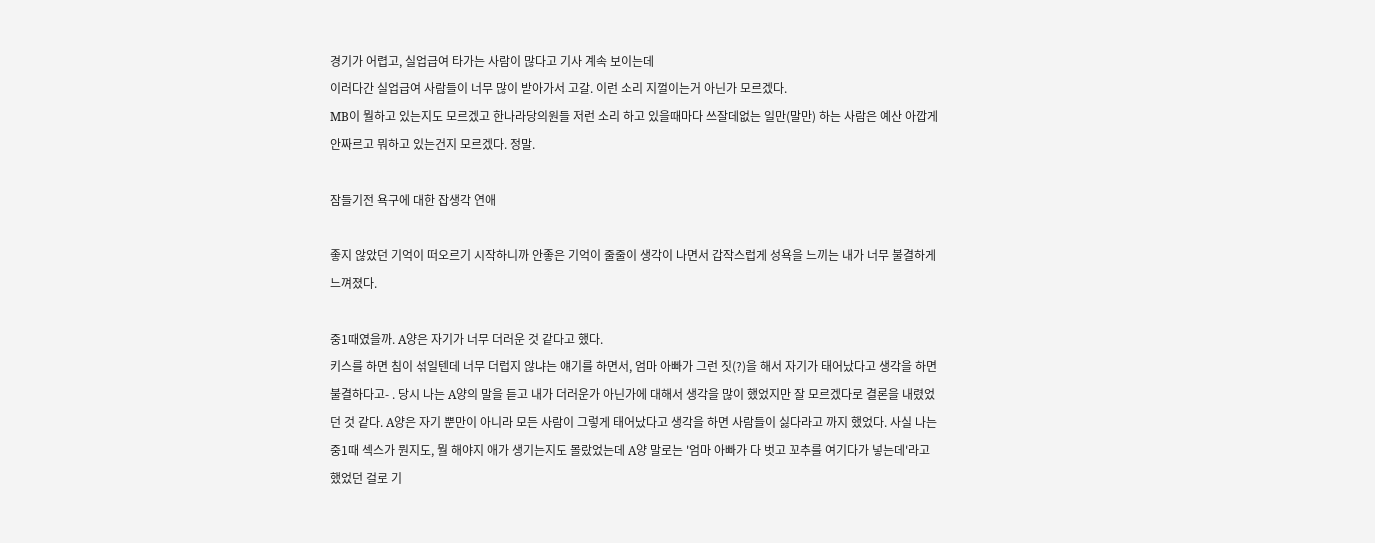경기가 어렵고, 실업급여 타가는 사람이 많다고 기사 계속 보이는데
이러다간 실업급여 사람들이 너무 많이 받아가서 고갈. 이런 소리 지껄이는거 아닌가 모르겠다.
MB이 뭘하고 있는지도 모르겠고 한나라당의원들 저런 소리 하고 있을때마다 쓰잘데없는 일만(말만) 하는 사람은 예산 아깝게 안짜르고 뭐하고 있는건지 모르겠다. 정말.

잠들기전 욕구에 대한 잡생각 연애

좋지 않았던 기억이 떠오르기 시작하니까 안좋은 기억이 줄줄이 생각이 나면서 갑작스럽게 성욕을 느끼는 내가 너무 불결하게 느껴졌다.

중1때였을까. A양은 자기가 너무 더러운 것 같다고 했다.
키스를 하면 침이 섞일텐데 너무 더럽지 않냐는 얘기를 하면서, 엄마 아빠가 그런 짓(?)을 해서 자기가 태어났다고 생각을 하면 불결하다고- . 당시 나는 A양의 말을 듣고 내가 더러운가 아닌가에 대해서 생각을 많이 했었지만 잘 모르겠다로 결론을 내렸었던 것 같다. A양은 자기 뿐만이 아니라 모든 사람이 그렇게 태어났다고 생각을 하면 사람들이 싫다라고 까지 했었다. 사실 나는 중1때 섹스가 뭔지도, 뭘 해야지 애가 생기는지도 몰랐었는데 A양 말로는 '엄마 아빠가 다 벗고 꼬추를 여기다가 넣는데'라고 했었던 걸로 기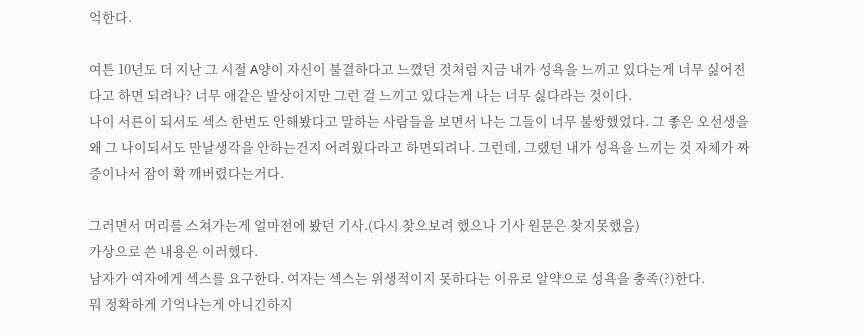억한다.

여튼 10년도 더 지난 그 시절 A양이 자신이 불결하다고 느꼈던 것처럼 지금 내가 성욕을 느끼고 있다는게 너무 싫어진다고 하면 되려나? 너무 애같은 발상이지만 그런 걸 느끼고 있다는게 나는 너무 싫다라는 것이다.
나이 서른이 되서도 섹스 한번도 안해봤다고 말하는 사람들을 보면서 나는 그들이 너무 불쌍했었다. 그 좋은 오선생을 왜 그 나이되서도 만날생각을 안하는건지 어려웠다라고 하면되려나. 그런데, 그랬던 내가 성욕을 느끼는 것 자체가 짜증이나서 잠이 확 깨버렸다는거다.

그러면서 머리를 스쳐가는게 얼마전에 봤던 기사.(다시 찾으보려 했으나 기사 원문은 찾지못했음)
가상으로 쓴 내용은 이러했다.
남자가 여자에게 섹스를 요구한다. 여자는 섹스는 위생적이지 못하다는 이유로 알약으로 성욕을 충족(?)한다.
뭐 정확하게 기억나는게 아니긴하지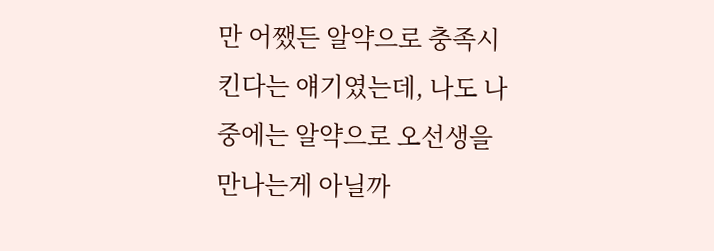만 어쨌든 알약으로 충족시킨다는 얘기였는데, 나도 나중에는 알약으로 오선생을 만나는게 아닐까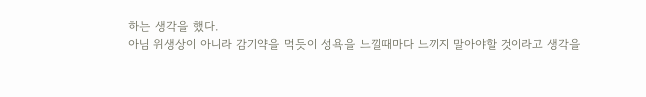하는 생각을 했다.
아님 위생상이 아니라 감기약을 먹듯이 성욕을 느낄때마다 느끼지 말아야할 것이라고 생각을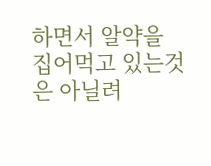하면서 알약을 집어먹고 있는것은 아닐려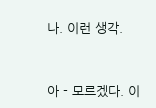나. 이런 생각.


아 - 모르겠다. 이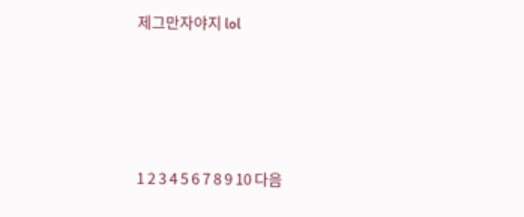제그만자야지 lol





1 2 3 4 5 6 7 8 9 10 다음